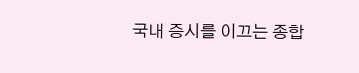국내 증시를 이끄는 종합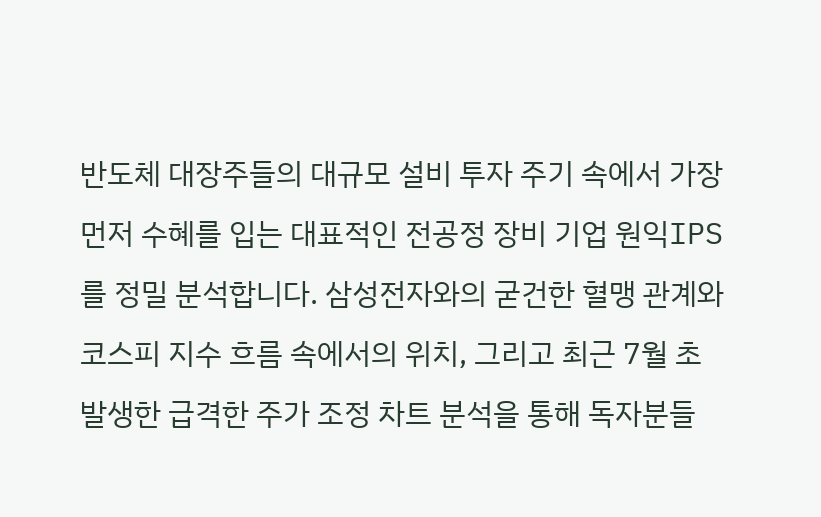반도체 대장주들의 대규모 설비 투자 주기 속에서 가장 먼저 수혜를 입는 대표적인 전공정 장비 기업 원익IPS를 정밀 분석합니다. 삼성전자와의 굳건한 혈맹 관계와 코스피 지수 흐름 속에서의 위치, 그리고 최근 7월 초 발생한 급격한 주가 조정 차트 분석을 통해 독자분들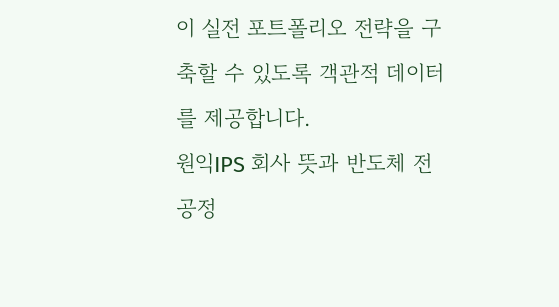이 실전 포트폴리오 전략을 구축할 수 있도록 객관적 데이터를 제공합니다.
원익IPS 회사 뜻과 반도체 전공정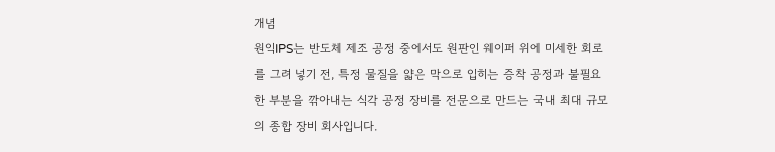개념
원익IPS는 반도체 제조 공정 중에서도 원판인 웨이퍼 위에 미세한 회로를 그려 넣기 전, 특정 물질을 얇은 막으로 입히는 증착 공정과 불필요한 부분을 깎아내는 식각 공정 장비를 전문으로 만드는 국내 최대 규모의 종합 장비 회사입니다.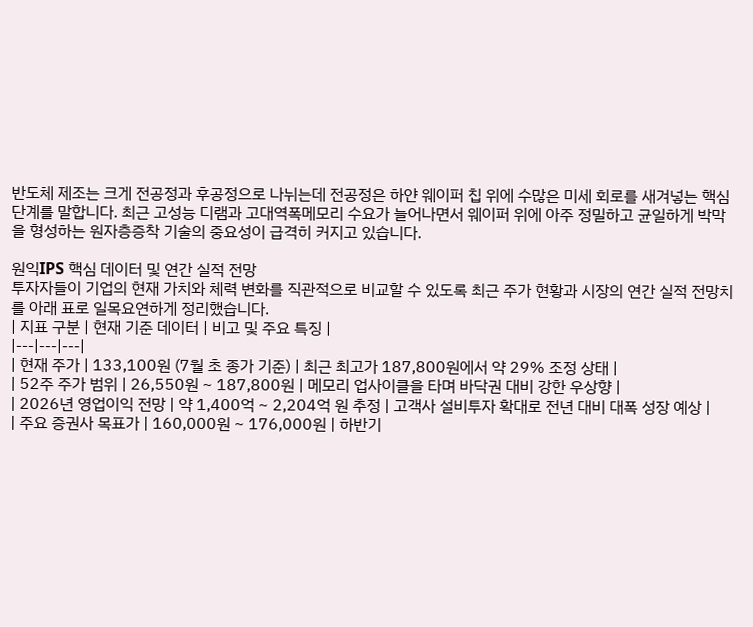반도체 제조는 크게 전공정과 후공정으로 나뉘는데 전공정은 하얀 웨이퍼 칩 위에 수많은 미세 회로를 새겨넣는 핵심 단계를 말합니다. 최근 고성능 디램과 고대역폭메모리 수요가 늘어나면서 웨이퍼 위에 아주 정밀하고 균일하게 박막을 형성하는 원자층증착 기술의 중요성이 급격히 커지고 있습니다.

원익IPS 핵심 데이터 및 연간 실적 전망
투자자들이 기업의 현재 가치와 체력 변화를 직관적으로 비교할 수 있도록 최근 주가 현황과 시장의 연간 실적 전망치를 아래 표로 일목요연하게 정리했습니다.
| 지표 구분 | 현재 기준 데이터 | 비고 및 주요 특징 |
|---|---|---|
| 현재 주가 | 133,100원 (7월 초 종가 기준) | 최근 최고가 187,800원에서 약 29% 조정 상태 |
| 52주 주가 범위 | 26,550원 ~ 187,800원 | 메모리 업사이클을 타며 바닥권 대비 강한 우상향 |
| 2026년 영업이익 전망 | 약 1,400억 ~ 2,204억 원 추정 | 고객사 설비투자 확대로 전년 대비 대폭 성장 예상 |
| 주요 증권사 목표가 | 160,000원 ~ 176,000원 | 하반기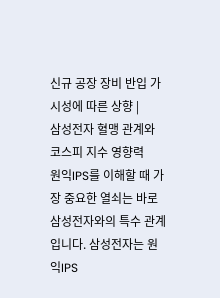신규 공장 장비 반입 가시성에 따른 상향 |
삼성전자 혈맹 관계와 코스피 지수 영향력
원익IPS를 이해할 때 가장 중요한 열쇠는 바로 삼성전자와의 특수 관계입니다. 삼성전자는 원익IPS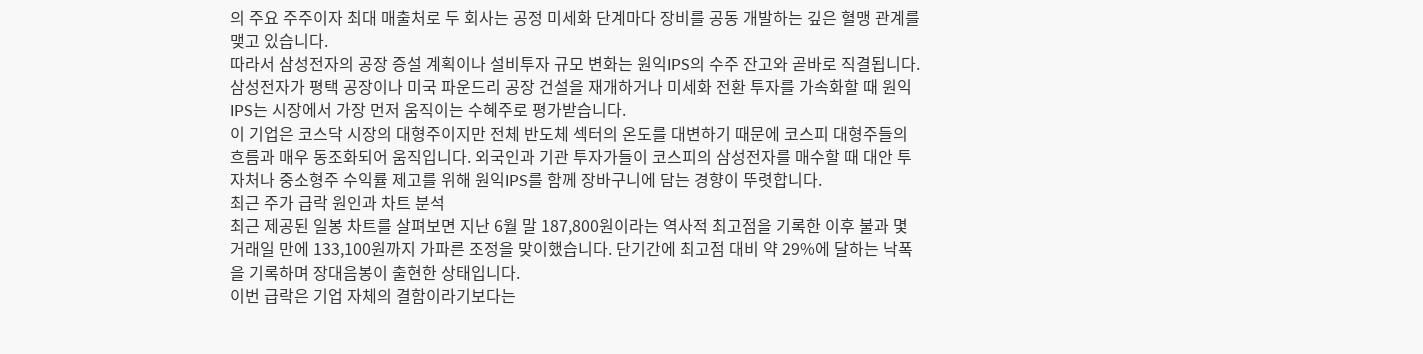의 주요 주주이자 최대 매출처로 두 회사는 공정 미세화 단계마다 장비를 공동 개발하는 깊은 혈맹 관계를 맺고 있습니다.
따라서 삼성전자의 공장 증설 계획이나 설비투자 규모 변화는 원익IPS의 수주 잔고와 곧바로 직결됩니다. 삼성전자가 평택 공장이나 미국 파운드리 공장 건설을 재개하거나 미세화 전환 투자를 가속화할 때 원익IPS는 시장에서 가장 먼저 움직이는 수혜주로 평가받습니다.
이 기업은 코스닥 시장의 대형주이지만 전체 반도체 섹터의 온도를 대변하기 때문에 코스피 대형주들의 흐름과 매우 동조화되어 움직입니다. 외국인과 기관 투자가들이 코스피의 삼성전자를 매수할 때 대안 투자처나 중소형주 수익률 제고를 위해 원익IPS를 함께 장바구니에 담는 경향이 뚜렷합니다.
최근 주가 급락 원인과 차트 분석
최근 제공된 일봉 차트를 살펴보면 지난 6월 말 187,800원이라는 역사적 최고점을 기록한 이후 불과 몇 거래일 만에 133,100원까지 가파른 조정을 맞이했습니다. 단기간에 최고점 대비 약 29%에 달하는 낙폭을 기록하며 장대음봉이 출현한 상태입니다.
이번 급락은 기업 자체의 결함이라기보다는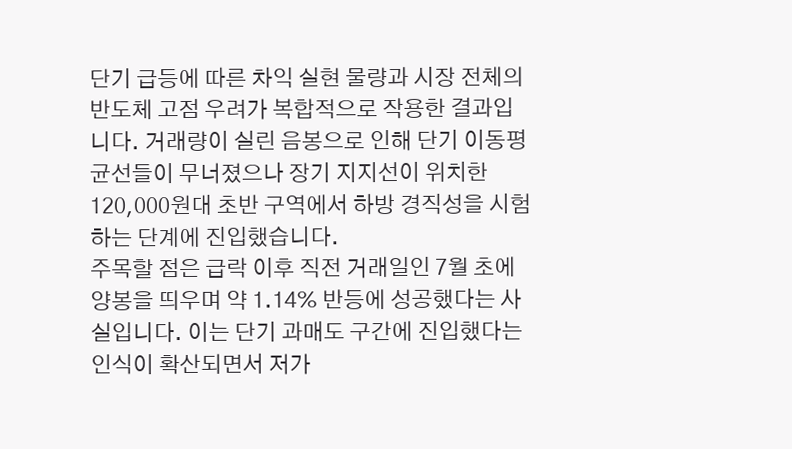단기 급등에 따른 차익 실현 물량과 시장 전체의 반도체 고점 우려가 복합적으로 작용한 결과입니다. 거래량이 실린 음봉으로 인해 단기 이동평균선들이 무너졌으나 장기 지지선이 위치한 120,000원대 초반 구역에서 하방 경직성을 시험하는 단계에 진입했습니다.
주목할 점은 급락 이후 직전 거래일인 7월 초에 양봉을 띄우며 약 1.14% 반등에 성공했다는 사실입니다. 이는 단기 과매도 구간에 진입했다는 인식이 확산되면서 저가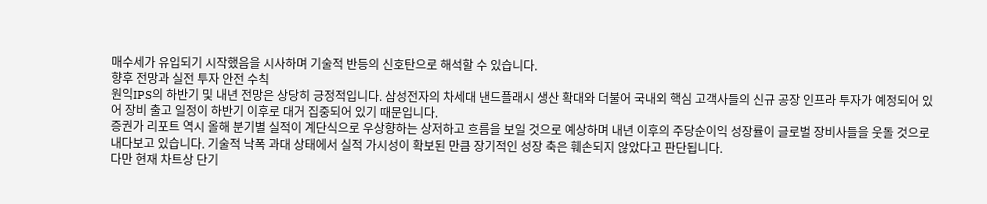매수세가 유입되기 시작했음을 시사하며 기술적 반등의 신호탄으로 해석할 수 있습니다.
향후 전망과 실전 투자 안전 수칙
원익IPS의 하반기 및 내년 전망은 상당히 긍정적입니다. 삼성전자의 차세대 낸드플래시 생산 확대와 더불어 국내외 핵심 고객사들의 신규 공장 인프라 투자가 예정되어 있어 장비 출고 일정이 하반기 이후로 대거 집중되어 있기 때문입니다.
증권가 리포트 역시 올해 분기별 실적이 계단식으로 우상향하는 상저하고 흐름을 보일 것으로 예상하며 내년 이후의 주당순이익 성장률이 글로벌 장비사들을 웃돌 것으로 내다보고 있습니다. 기술적 낙폭 과대 상태에서 실적 가시성이 확보된 만큼 장기적인 성장 축은 훼손되지 않았다고 판단됩니다.
다만 현재 차트상 단기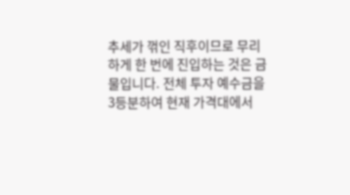추세가 꺾인 직후이므로 무리하게 한 번에 진입하는 것은 금물입니다. 전체 투자 예수금을 3등분하여 현재 가격대에서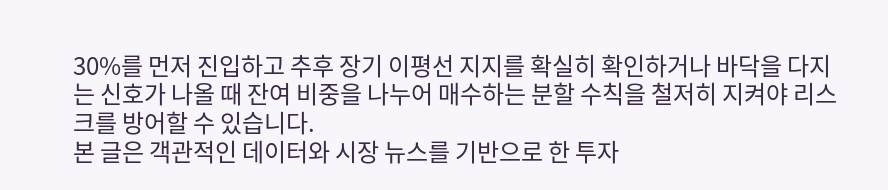30%를 먼저 진입하고 추후 장기 이평선 지지를 확실히 확인하거나 바닥을 다지는 신호가 나올 때 잔여 비중을 나누어 매수하는 분할 수칙을 철저히 지켜야 리스크를 방어할 수 있습니다.
본 글은 객관적인 데이터와 시장 뉴스를 기반으로 한 투자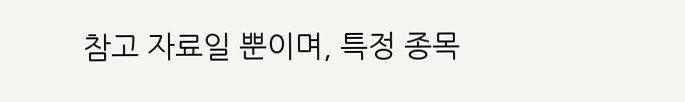참고 자료일 뿐이며, 특정 종목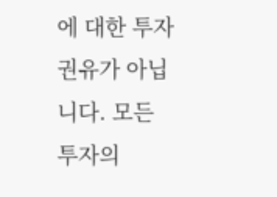에 대한 투자 권유가 아닙니다. 모든 투자의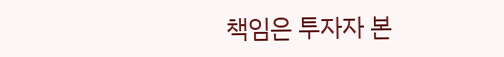책임은 투자자 본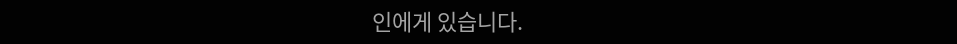인에게 있습니다.